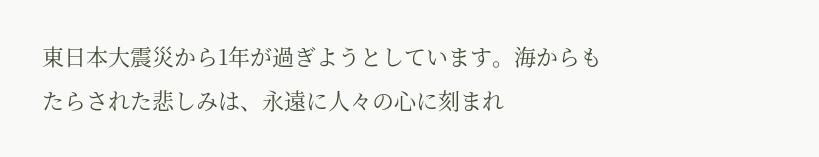東日本大震災から1年が過ぎようとしています。海からもたらされた悲しみは、永遠に人々の心に刻まれ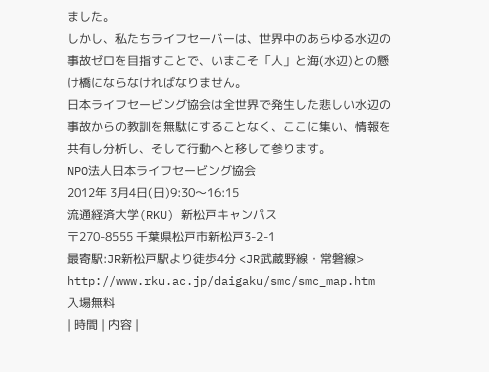ました。
しかし、私たちライフセーバーは、世界中のあらゆる水辺の事故ゼロを目指すことで、いまこそ「人」と海(水辺)との懸け橋にならなければなりません。
日本ライフセービング協会は全世界で発生した悲しい水辺の事故からの教訓を無駄にすることなく、ここに集い、情報を共有し分析し、そして行動へと移して参ります。
NPO法人日本ライフセービング協会
2012年 3月4日(日)9:30〜16:15
流通経済大学(RKU) 新松戸キャンパス
〒270-8555 千葉県松戸市新松戸3-2-1
最寄駅:JR新松戸駅より徒歩4分 <JR武蔵野線・常磐線>
http://www.rku.ac.jp/daigaku/smc/smc_map.htm
入場無料
| 時間 | 内容 |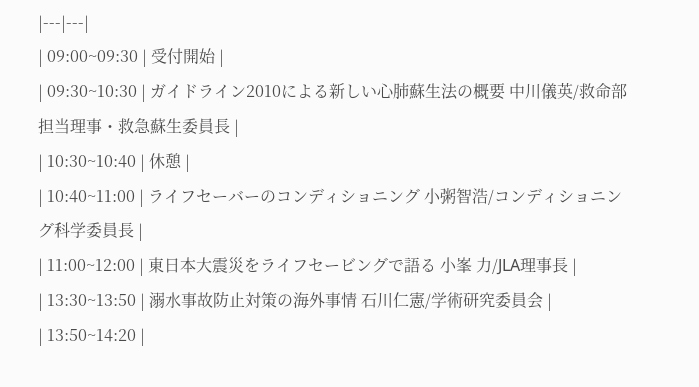|---|---|
| 09:00~09:30 | 受付開始 |
| 09:30~10:30 | ガイドライン2010による新しい心肺蘇生法の概要 中川儀英/救命部担当理事・救急蘇生委員長 |
| 10:30~10:40 | 休憩 |
| 10:40~11:00 | ライフセーバーのコンディショニング 小粥智浩/コンディショニング科学委員長 |
| 11:00~12:00 | 東日本大震災をライフセービングで語る 小峯 力/JLA理事長 |
| 13:30~13:50 | 溺水事故防止対策の海外事情 石川仁憲/学術研究委員会 |
| 13:50~14:20 |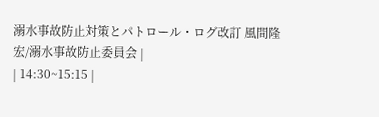溺水事故防止対策とパトロール・ログ改訂 風間隆宏/溺水事故防止委員会 |
| 14:30~15:15 |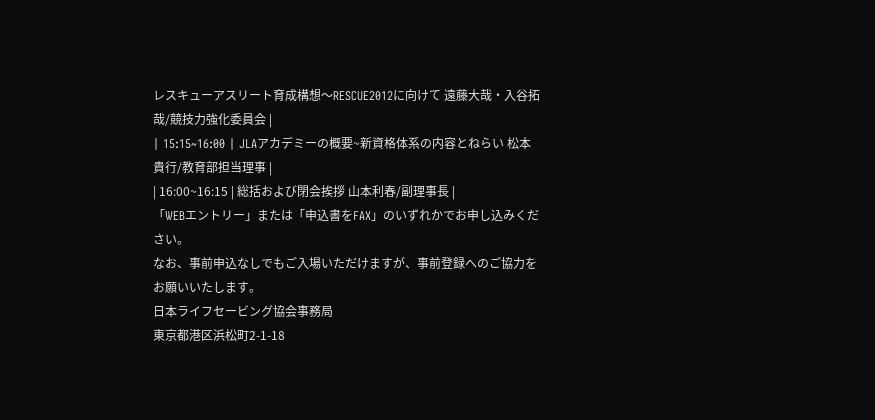レスキューアスリート育成構想〜RESCUE2012に向けて 遠藤大哉・入谷拓哉/競技力強化委員会 |
| 15:15~16:00 | JLAアカデミーの概要~新資格体系の内容とねらい 松本貴行/教育部担当理事 |
| 16:00~16:15 | 総括および閉会挨拶 山本利春/副理事長 |
「WEBエントリー」または「申込書をFAX」のいずれかでお申し込みください。
なお、事前申込なしでもご入場いただけますが、事前登録へのご協力をお願いいたします。
日本ライフセービング協会事務局
東京都港区浜松町2-1-18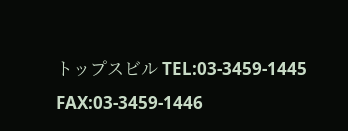トップスビル TEL:03-3459-1445 FAX:03-3459-1446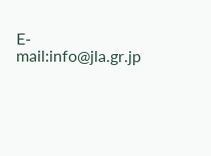E-mail:info@jla.gr.jp